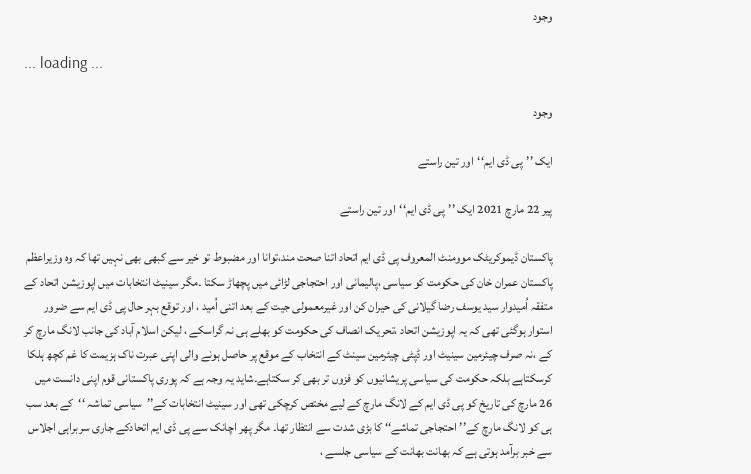وجود

... loading ...

وجود

ایک ’’پی ڈی ایم‘‘اور تین راستے

پیر 22 مارچ 2021 ایک ’’پی ڈی ایم‘‘اور تین راستے

پاکستان ڈیموکریٹک موومنٹ المعروف پی ڈی ایم اتحاد اتنا صحت مند،توانا اور مضبوط تو خیر سے کبھی بھی نہیں تھا کہ وہ وزیراعظم پاکستان عمران خان کی حکومت کو سیاسی ،پالیمانی اور احتجاجی لڑائی میں پچھاڑ سکتا ۔مگر سینیٹ انتخابات میں اپوزیشن اتحاد کے متفقہ اُمیدوار سید یوسف رضا گیلانی کی حیران کن اور غیرمعمولی جیت کے بعد اتنی اُمید ، اور توقع بہر حال پی ڈی ایم سے ضرور استوار ہوگئی تھی کہ یہ اپوزیشن اتحاد ،تحریک انصاف کی حکومت کو بھلے ہی نہ گراسکے ، لیکن اسلام آباد کی جانب لانگ مارچ کر کے ،نہ صرف چیئرمین سینیٹ اور ڈپٹی چیئرمین سینٹ کے انتخاب کے موقع پر حاصل ہونے والی اپنی عبرت ناک ہزیمت کا غم کچھ ہلکا کرسکتاہے بلکہ حکومت کی سیاسی پریشانیوں کو فزوں تر بھی کر سکتاہے۔شاید یہ وجہ ہے کہ پوری پاکستانی قوم اپنی دانست میں 26 مارچ کی تاریخ کو پی ڈی ایم کے لانگ مارچ کے لیے مختص کرچکی تھی اور سینیٹ انتخابات کے’’سیاسی تماشہ ‘‘کے بعد سب ہی کو لانگ مارچ کے’’احتجاجی تماشے‘‘ کا بڑی شدت سے انتظار تھا۔ مگر پھر اچانک سے پی ڈی ایم اتحادکے جاری سربراہی اجلاس سے خبر برآمد ہوتی ہے کہ بھانت بھانت کے سیاسی جلسے ،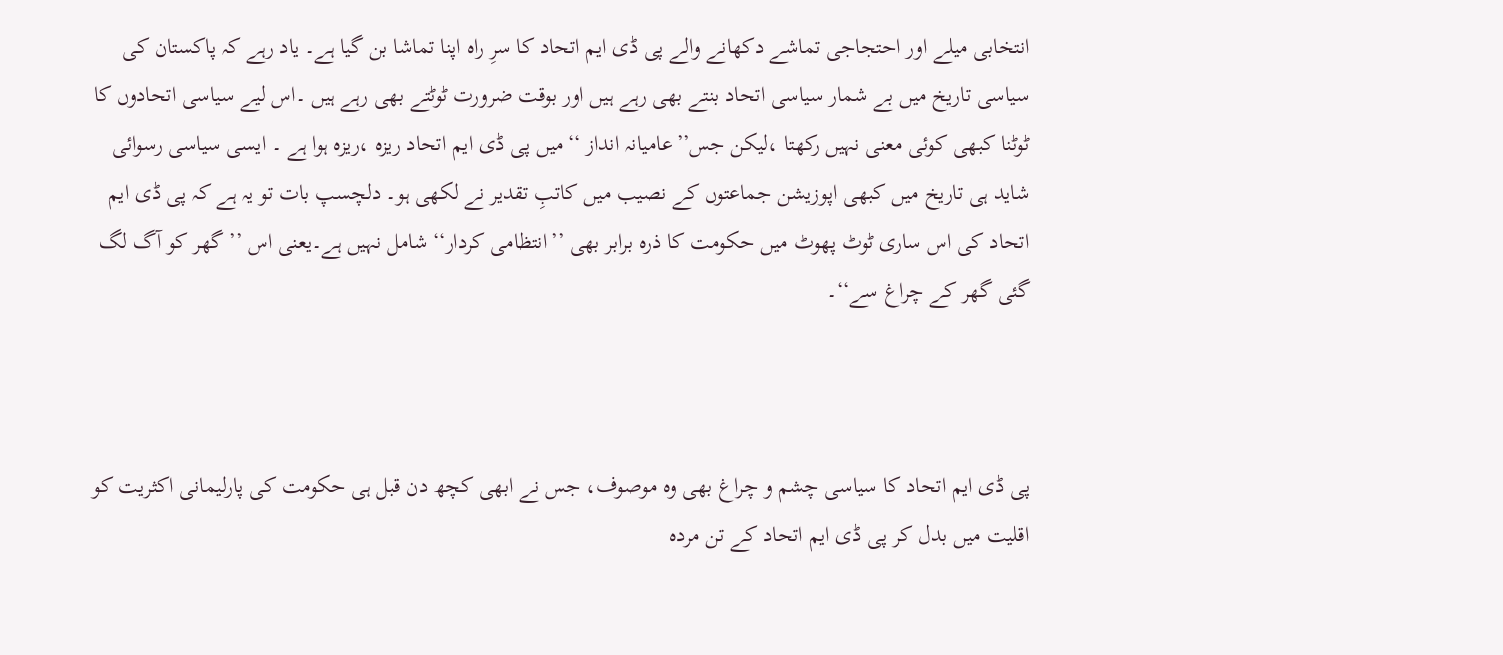انتخابی میلے اور احتجاجی تماشے دکھانے والے پی ڈی ایم اتحاد کا سرِ راہ اپنا تماشا بن گیا ہے۔ یاد رہے کہ پاکستان کی سیاسی تاریخ میں بے شمار سیاسی اتحاد بنتے بھی رہے ہیں اور بوقت ضرورت ٹوٹتے بھی رہے ہیں ۔اس لیے سیاسی اتحادوں کا ٹوٹنا کبھی کوئی معنی نہیں رکھتا ،لیکن جس’’عامیانہ انداز ‘‘میں پی ڈی ایم اتحاد ریزہ ،ریزہ ہوا ہے ۔ ایسی سیاسی رسوائی شاید ہی تاریخ میں کبھی اپوزیشن جماعتوں کے نصیب میں کاتبِ تقدیر نے لکھی ہو۔ دلچسپ بات تو یہ ہے کہ پی ڈی ایم اتحاد کی اس ساری ٹوٹ پھوٹ میں حکومت کا ذرہ برابر بھی ’’انتظامی کردار‘‘ شامل نہیں ہے۔یعنی اس ’’گھر کو آگ لگ گئی گھر کے چراغ سے‘‘۔



پی ڈی ایم اتحاد کا سیاسی چشم و چراغ بھی وہ موصوف، جس نے ابھی کچھ دن قبل ہی حکومت کی پارلیمانی اکثریت کو اقلیت میں بدل کر پی ڈی ایم اتحاد کے تن مردہ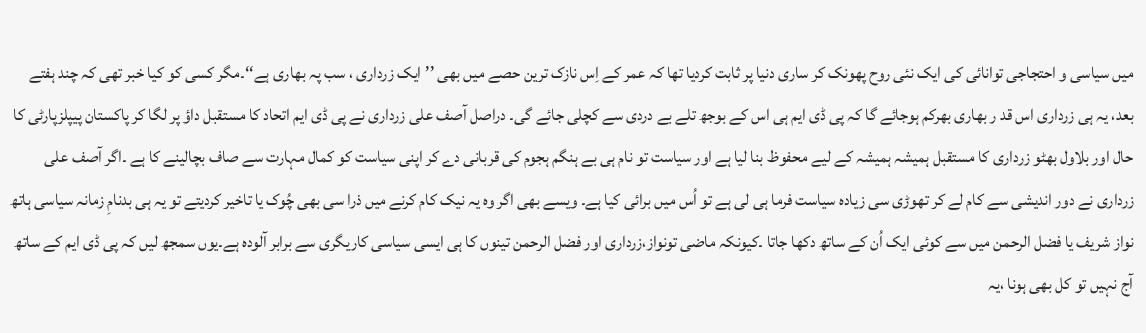میں سیاسی و احتجاجی توانائی کی ایک نئی روح پھونک کر ساری دنیا پر ثابت کردیا تھا کہ عمر کے اِس نازک ترین حصے میں بھی ’’ایک زرداری ، سب پہ بھاری ہے‘‘۔مگر کسی کو کیا خبر تھی کہ چند ہفتے بعد، یہ ہی زرداری اس قد ر بھاری بھرکم ہوجائے گا کہ پی ڈی ایم ہی اس کے بوجھ تلے بے دردی سے کچلی جائے گی۔ دراصل آصف علی زرداری نے پی ڈی ایم اتحاد کا مستقبل داؤ پر لگا کر پاکستان پیپلزپارٹی کا حال اور بلاول بھٹو زرداری کا مستقبل ہمیشہ ہمیشہ کے لیے محفوظ بنا لیا ہے اور سیاست تو نام ہی بے ہنگم ہجوم کی قربانی دے کر اپنی سیاست کو کمال مہارت سے صاف بچالینے کا ہے ۔اگر آصف علی زرداری نے دور اندیشی سے کام لے کر تھوڑی سی زیادہ سیاست فرما ہی لی ہے تو اُس میں برائی کیا ہے۔ ویسے بھی اگر وہ یہ نیک کام کرنے میں ذرا سی بھی چُوک یا تاخیر کردیتے تو یہ ہی بدنامِ زمانہ سیاسی ہاتھ نواز شریف یا فضل الرحمن میں سے کوئی ایک اُن کے ساتھ دکھا جاتا ۔کیونکہ ماضی تونواز،زرداری اور فضل الرحمن تینوں کا ہی ایسی سیاسی کاریگری سے برابر آلودہ ہے۔یوں سمجھ لیں کہ پی ڈی ایم کے ساتھ آج نہیں تو کل بھی ہونا ،یہ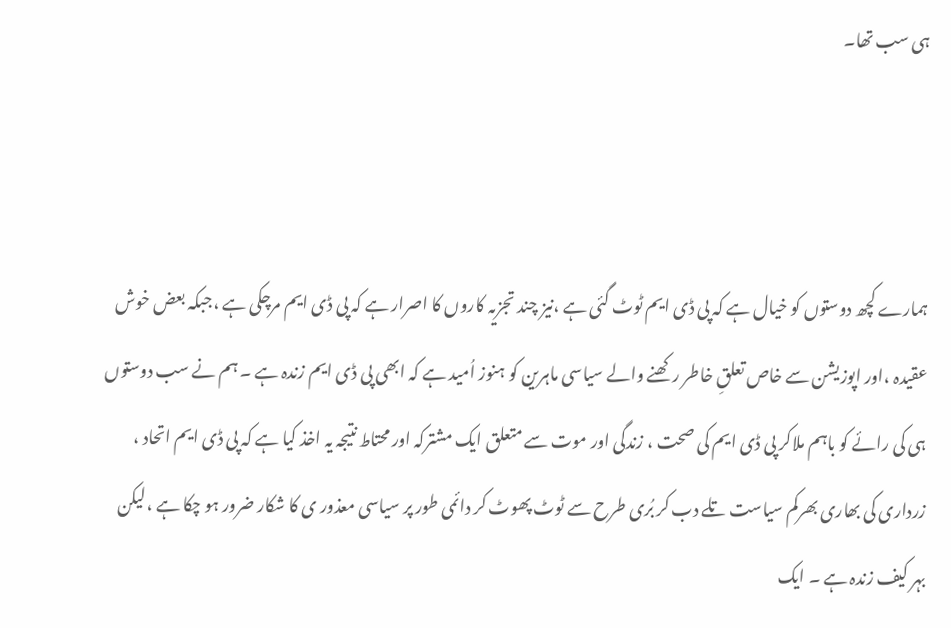ہی سب تھا۔



ہمارے کچھ دوستوں کو خیال ہے کہ پی ڈی ایم ٹوٹ گئی ہے ،نیز چند تجزیہ کاروں کا اصرار ہے کہ پی ڈی ایم مرچکی ہے ،جبکہ بعض خوش عقیدہ ،اور اپوزیشن سے خاص تعلقِ خاطر رکھنے والے سیاسی ماہرین کو ہنوز اُمید ہے کہ ابھی پی ڈی ایم زندہ ہے ۔ ہم نے سب دوستوں ہی کی رائے کو باہم ملاکر پی ڈی ایم کی صحت ، زندگی اور موت سے متعلق ایک مشترکہ اور محتاط نتیجہ یہ اخذ کیا ہے کہ پی ڈی ایم اتحاد ، زرداری کی بھاری بھرکم سیاست تلے دب کر بُری طرح سے ٹوٹ پھوٹ کر دائمی طور پر سیاسی معذور ی کا شکار ضرور ہو چکا ہے ،لیکن بہر کیف زندہ ہے ۔ ایک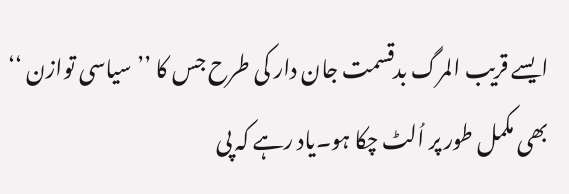ایسے قریب المرگ بدقسمت جان دار کی طرح جس کا ’’سیاسی توازن ‘‘ بھی مکمل طور پر اُلٹ چکا ہو۔یاد رہے کہ پی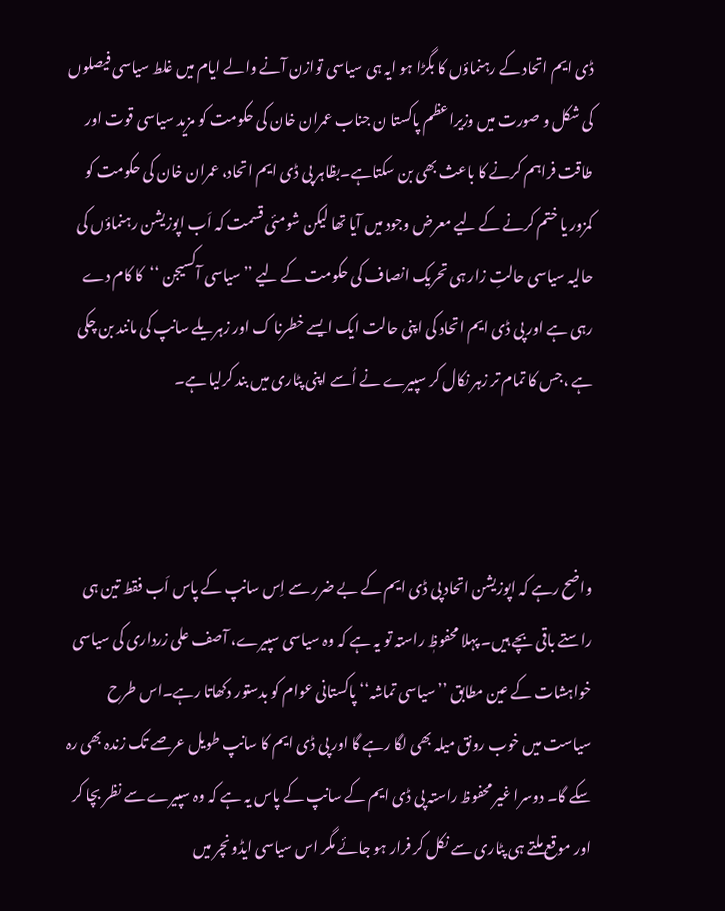ڈی ایم اتحاد کے رہنماؤں کا بگڑا ہو ایہ ہی سیاسی توازن آنے والے ایام میں غلط سیاسی فیصلوں کی شکل و صورت میں وزیراعظم پاکستا ن جناب عمران خان کی حکومت کو مزید سیاسی قوت اور طاقت فراہم کرنے کا باعث بھی بن سکتاہے۔بظاہر پی ڈی ایم اتحاد، عمران خان کی حکومت کو کمزور یا ختم کرنے کے لیے معرض وجود میں آیا تھا لیکن شومئی قسمت کہ اَب اپوزیشن رہنماؤں کی حالیہ سیاسی حالتِ زار ہی تحریک انصاف کی حکومت کے لیے ’’سیاسی آکسیجن ‘‘کا کام دے رہی ہے اور پی ڈی ایم اتحاد کی اپنی حالت ایک ایسے خطرنا ک اور زہریلے سانپ کی مانند بن چکی ہے ،جس کا تمام تر زہر نکال کر سپیرے نے اُسے اپنی پٹاری میں بند کرلیا ہے۔



واضح رہے کہ اپوزیشن اتحاد پی ڈی ایم کے بے ضرر سے اِس سانپ کے پاس اَب فقط تین ہی راستے باقی بچے ہیں۔ پہلا محفوظٖ راستہ تو یہ ہے کہ وہ سیاسی سپیرے، آصف علی زرداری کی سیاسی خواہشات کے عین مطابق ’’سیاسی تماشہ‘‘ پاکستانی عوام کو بدستور دکھاتا رہے۔اس طرح سیاست میں خوب رونق میلہ بھی لگا رہے گا اور پی ڈی ایم کا سانپ طویل عرصے تک زندہ بھی رہ سکے گا۔ دوسرا غیر محفوظ راستہ پی ڈی ایم کے سانپ کے پاس یہ ہے کہ وہ سپیرے سے نظر بچا کر اور موقع ملتے ہی پٹاری سے نکل کر فرار ہو جائے مگر اس سیاسی ایڈونچر میں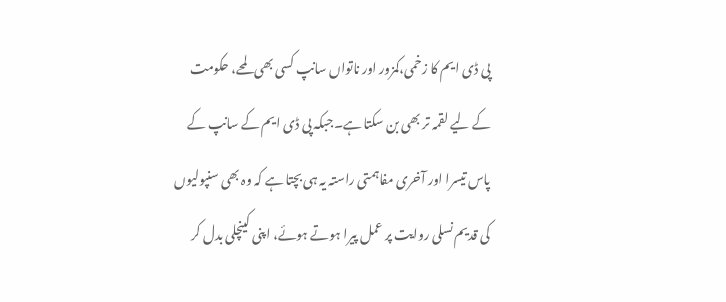پی ڈی ایم کا زخمی،کمزور اور ناتواں سانپ کسی بھی لمحے، حکومت کے لیے لقمہ تر بھی بن سکتا ہے۔جبکہ پی ڈی ایم کے سانپ کے پاس تیسرا اور آخری مفاہمتی راستہ یہ ہی بچتا ہے کہ وہ بھی سنپولیوں کی قدیم نسلی روایت پر عمل پیرا ہوتے ہوئے، اپنی کینچلی بدل کر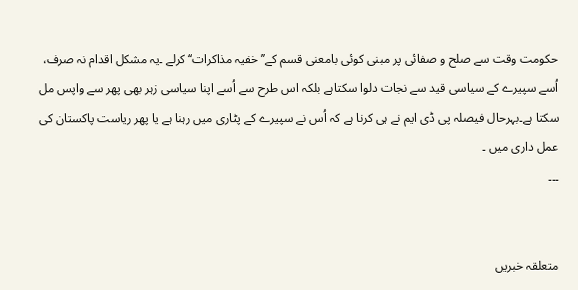حکومت وقت سے صلح و صفائی پر مبنی کوئی بامعنی قسم کے’’خفیہ مذاکرات‘‘ کرلے ۔یہ مشکل اقدام نہ صرف، اُسے سپیرے کے سیاسی قید سے نجات دلوا سکتاہے بلکہ اس طرح سے اُسے اپنا سیاسی زہر بھی پھر سے واپس مل سکتا ہے۔بہرحال فیصلہ پی ڈی ایم نے ہی کرنا ہے کہ اُس نے سپیرے کے پٹاری میں رہنا ہے یا پھر ریاست پاکستان کی عمل داری میں ۔
۔۔۔


متعلقہ خبریں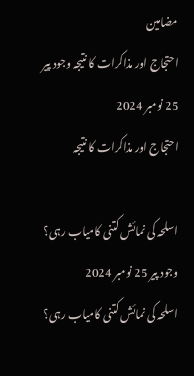مضامین
احتجاج اور مذاکرات کا نتیجہ وجود پیر 25 نومبر 2024
احتجاج اور مذاکرات کا نتیجہ

اسلحہ کی نمائش کتنی کامیاب رہی؟ وجود پیر 25 نومبر 2024
اسلحہ کی نمائش کتنی کامیاب رہی؟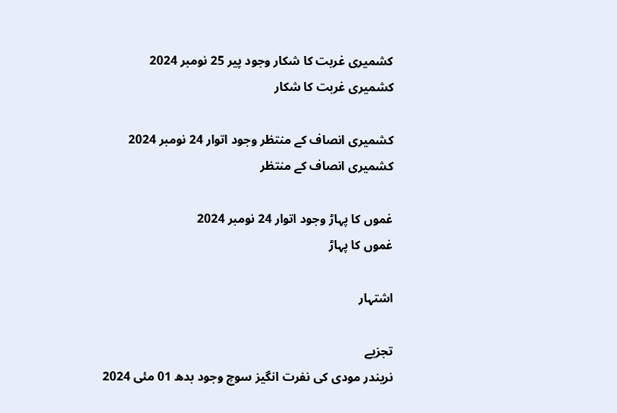کشمیری غربت کا شکار وجود پیر 25 نومبر 2024
کشمیری غربت کا شکار

کشمیری انصاف کے منتظر وجود اتوار 24 نومبر 2024
کشمیری انصاف کے منتظر

غموں کا پہاڑ وجود اتوار 24 نومبر 2024
غموں کا پہاڑ

اشتہار

تجزیے
نریندر مودی کی نفرت انگیز سوچ وجود بدھ 01 مئی 2024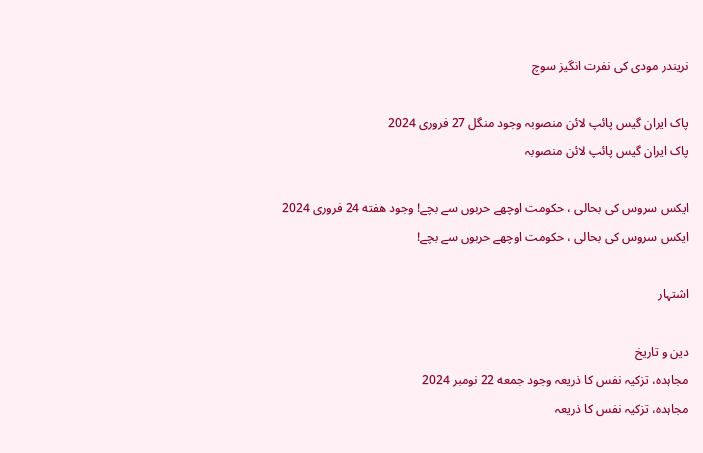نریندر مودی کی نفرت انگیز سوچ

پاک ایران گیس پائپ لائن منصوبہ وجود منگل 27 فروری 2024
پاک ایران گیس پائپ لائن منصوبہ

ایکس سروس کی بحالی ، حکومت اوچھے حربوں سے بچے! وجود هفته 24 فروری 2024
ایکس سروس کی بحالی ، حکومت اوچھے حربوں سے بچے!

اشتہار

دین و تاریخ
مجاہدہ، تزکیہ نفس کا ذریعہ وجود جمعه 22 نومبر 2024
مجاہدہ، تزکیہ نفس کا ذریعہ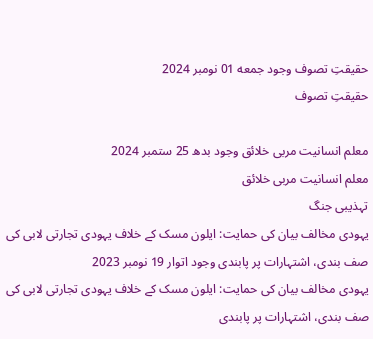حقیقتِ تصوف وجود جمعه 01 نومبر 2024
حقیقتِ تصوف

معلم انسانیت مربی خلائق وجود بدھ 25 ستمبر 2024
معلم انسانیت مربی خلائق
تہذیبی جنگ
یہودی مخالف بیان کی حمایت: ایلون مسک کے خلاف یہودی تجارتی لابی کی صف بندی، اشتہارات پر پابندی وجود اتوار 19 نومبر 2023
یہودی مخالف بیان کی حمایت: ایلون مسک کے خلاف یہودی تجارتی لابی کی صف بندی، اشتہارات پر پابندی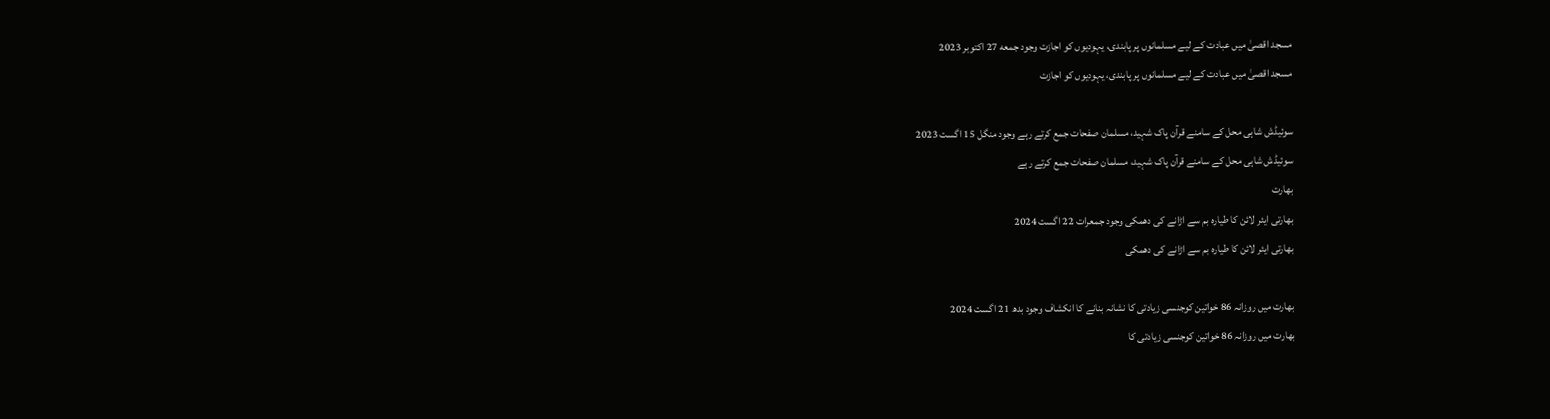مسجد اقصیٰ میں عبادت کے لیے مسلمانوں پر پابندی، یہودیوں کو اجازت وجود جمعه 27 اکتوبر 2023
مسجد اقصیٰ میں عبادت کے لیے مسلمانوں پر پابندی، یہودیوں کو اجازت

سوئیڈش شاہی محل کے سامنے قرآن پاک شہید، مسلمان صفحات جمع کرتے رہے وجود منگل 15 اگست 2023
سوئیڈش شاہی محل کے سامنے قرآن پاک شہید، مسلمان صفحات جمع کرتے رہے
بھارت
بھارتی ایئر لائن کا طیارہ بم سے اڑانے کی دھمکی وجود جمعرات 22 اگست 2024
بھارتی ایئر لائن کا طیارہ بم سے اڑانے کی دھمکی

بھارت میں روزانہ 86 خواتین کوجنسی زیادتی کا نشانہ بنانے کا انکشاف وجود بدھ 21 اگست 2024
بھارت میں روزانہ 86 خواتین کوجنسی زیادتی کا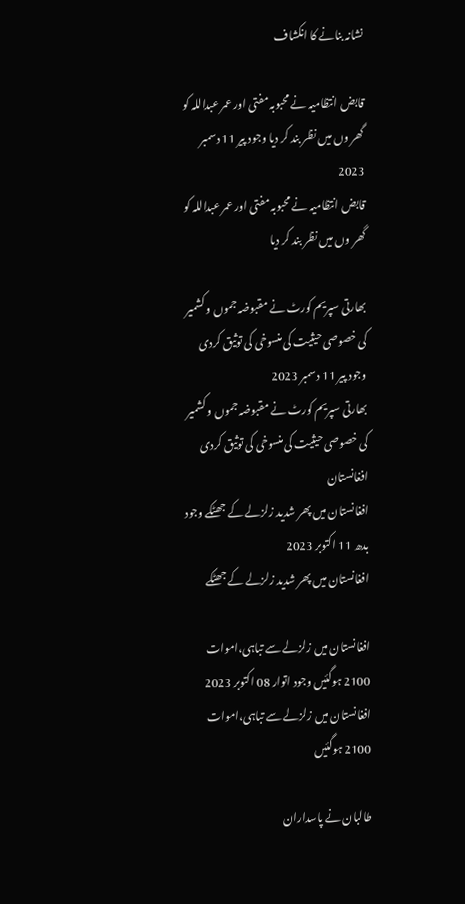نشانہ بنانے کا انکشاف

قابض انتظامیہ نے محبوبہ مفتی اور عمر عبداللہ کو گھر وں میں نظر بند کر دیا وجود پیر 11 دسمبر 2023
قابض انتظامیہ نے محبوبہ مفتی اور عمر عبداللہ کو گھر وں میں نظر بند کر دیا

بھارتی سپریم کورٹ نے مقبوضہ جموں و کشمیر کی خصوصی حیثیت کی منسوخی کی توثیق کردی وجود پیر 11 دسمبر 2023
بھارتی سپریم کورٹ نے مقبوضہ جموں و کشمیر کی خصوصی حیثیت کی منسوخی کی توثیق کردی
افغانستان
افغانستان میں پھر شدید زلزلے کے جھٹکے وجود بدھ 11 اکتوبر 2023
افغانستان میں پھر شدید زلزلے کے جھٹکے

افغانستان میں زلزلے سے تباہی،اموات 2100 ہوگئیں وجود اتوار 08 اکتوبر 2023
افغانستان میں زلزلے سے تباہی،اموات 2100 ہوگئیں

طالبان نے پاسداران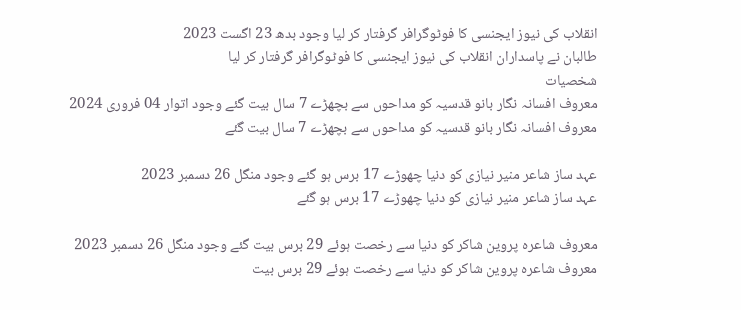انقلاب کی نیوز ایجنسی کا فوٹوگرافر گرفتار کر لیا وجود بدھ 23 اگست 2023
طالبان نے پاسداران انقلاب کی نیوز ایجنسی کا فوٹوگرافر گرفتار کر لیا
شخصیات
معروف افسانہ نگار بانو قدسیہ کو مداحوں سے بچھڑے 7 سال بیت گئے وجود اتوار 04 فروری 2024
معروف افسانہ نگار بانو قدسیہ کو مداحوں سے بچھڑے 7 سال بیت گئے

عہد ساز شاعر منیر نیازی کو دنیا چھوڑے 17 برس ہو گئے وجود منگل 26 دسمبر 2023
عہد ساز شاعر منیر نیازی کو دنیا چھوڑے 17 برس ہو گئے

معروف شاعرہ پروین شاکر کو دنیا سے رخصت ہوئے 29 برس بیت گئے وجود منگل 26 دسمبر 2023
معروف شاعرہ پروین شاکر کو دنیا سے رخصت ہوئے 29 برس بیت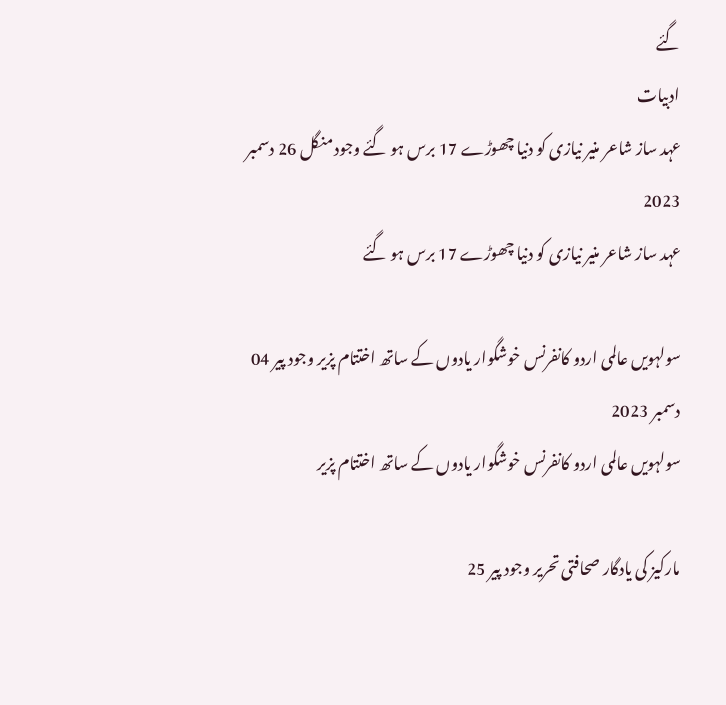گئے
ادبیات
عہد ساز شاعر منیر نیازی کو دنیا چھوڑے 17 برس ہو گئے وجود منگل 26 دسمبر 2023
عہد ساز شاعر منیر نیازی کو دنیا چھوڑے 17 برس ہو گئے

سولہویں عالمی اردو کانفرنس خوشگوار یادوں کے ساتھ اختتام پزیر وجود پیر 04 دسمبر 2023
سولہویں عالمی اردو کانفرنس خوشگوار یادوں کے ساتھ اختتام پزیر

مارکیز کی یادگار صحافتی تحریر وجود پیر 25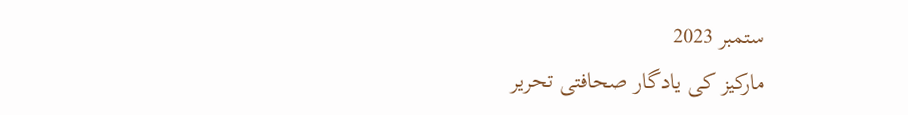ستمبر 2023
مارکیز کی یادگار صحافتی تحریر